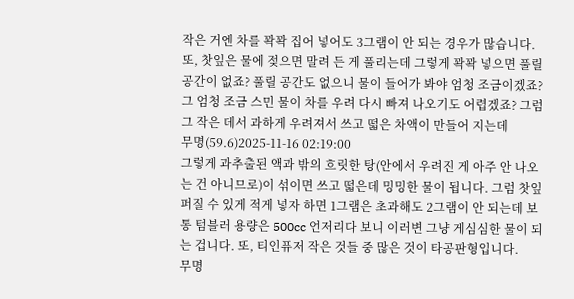작은 거엔 차를 꽉꽉 집어 넣어도 3그램이 안 되는 경우가 많습니다. 또, 찻잎은 물에 젖으면 말려 든 게 풀리는데 그렇게 꽉꽉 넣으면 풀릴 공간이 없죠? 풀릴 공간도 없으니 물이 들어가 봐야 엄청 조금이겠죠? 그 엄청 조금 스민 물이 차를 우려 다시 빠져 나오기도 어렵겠죠? 그럼 그 작은 데서 과하게 우려져서 쓰고 떫은 차액이 만들어 지는데
무명(59.6)2025-11-16 02:19:00
그렇게 과추출된 액과 밖의 흐릿한 탕(안에서 우려진 게 아주 안 나오는 건 아니므로)이 섞이면 쓰고 떫은데 밍밍한 물이 됩니다. 그럼 찻잎 퍼질 수 있게 적게 넣자 하면 1그램은 초과해도 2그램이 안 되는데 보통 텀블러 용량은 500cc 언저리다 보니 이러변 그냥 게심심한 물이 되는 겁니다. 또, 티인퓨저 작은 것들 중 많은 것이 타공판형입니다.
무명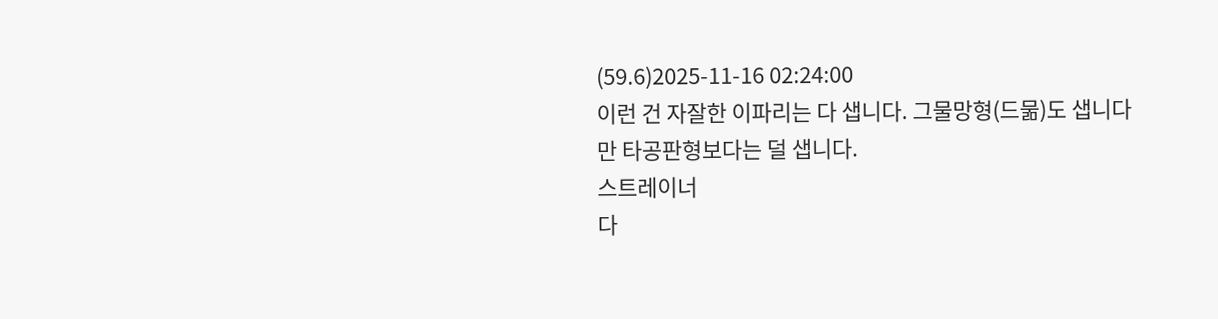(59.6)2025-11-16 02:24:00
이런 건 자잘한 이파리는 다 샙니다. 그물망형(드묾)도 샙니다만 타공판형보다는 덜 샙니다.
스트레이너
다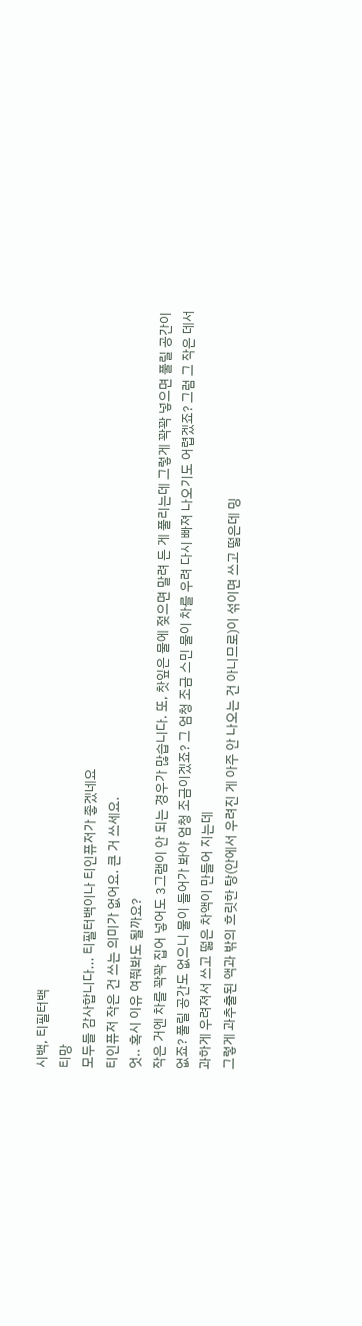시백, 티필터백
티망
모두들 감사합니다... 티필터백이나 티인퓨저가 좋겠네요
티인퓨저 작은 건 쓰는 의미가 없어요. 큰 거 쓰세요.
엇.. 혹시 이유 여쭤봐도 될까요?
작은 거엔 차를 꽉꽉 집어 넣어도 3그램이 안 되는 경우가 많습니다. 또, 찻잎은 물에 젖으면 말려 든 게 풀리는데 그렇게 꽉꽉 넣으면 풀릴 공간이 없죠? 풀릴 공간도 없으니 물이 들어가 봐야 엄청 조금이겠죠? 그 엄청 조금 스민 물이 차를 우려 다시 빠져 나오기도 어렵겠죠? 그럼 그 작은 데서 과하게 우려져서 쓰고 떫은 차액이 만들어 지는데
그렇게 과추출된 액과 밖의 흐릿한 탕(안에서 우려진 게 아주 안 나오는 건 아니므로)이 섞이면 쓰고 떫은데 밍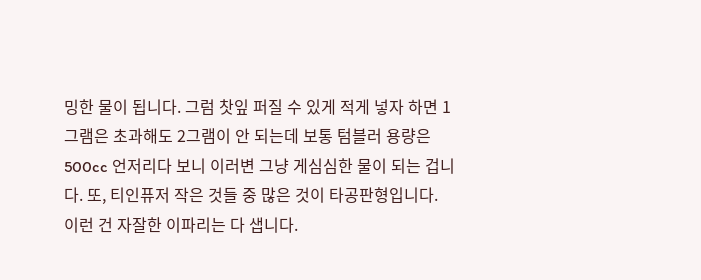밍한 물이 됩니다. 그럼 찻잎 퍼질 수 있게 적게 넣자 하면 1그램은 초과해도 2그램이 안 되는데 보통 텀블러 용량은 500cc 언저리다 보니 이러변 그냥 게심심한 물이 되는 겁니다. 또, 티인퓨저 작은 것들 중 많은 것이 타공판형입니다.
이런 건 자잘한 이파리는 다 샙니다.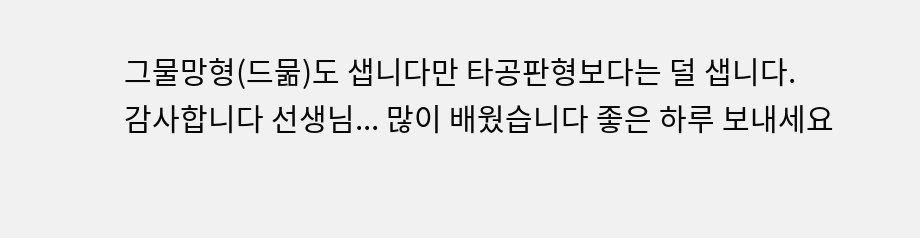그물망형(드묾)도 샙니다만 타공판형보다는 덜 샙니다.
감사합니다 선생님... 많이 배웠습니다 좋은 하루 보내세요